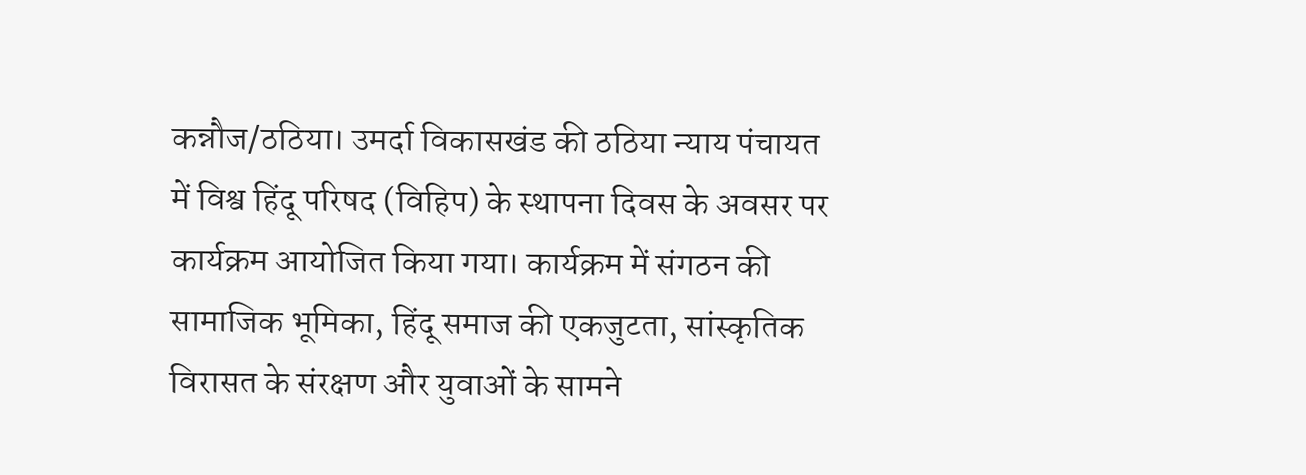कन्नौज/ठठिया। उमर्दा विकासखंड की ठठिया न्याय पंचायत में विश्व हिंदू परिषद (विहिप) के स्थापना दिवस के अवसर पर कार्यक्रम आयोजित किया गया। कार्यक्रम में संगठन की सामाजिक भूमिका, हिंदू समाज की एकजुटता, सांस्कृतिक विरासत के संरक्षण और युवाओं के सामने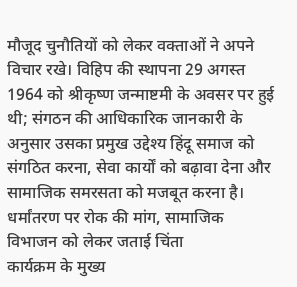मौजूद चुनौतियों को लेकर वक्ताओं ने अपने विचार रखे। विहिप की स्थापना 29 अगस्त 1964 को श्रीकृष्ण जन्माष्टमी के अवसर पर हुई थी; संगठन की आधिकारिक जानकारी के अनुसार उसका प्रमुख उद्देश्य हिंदू समाज को संगठित करना, सेवा कार्यों को बढ़ावा देना और सामाजिक समरसता को मजबूत करना है।
धर्मांतरण पर रोक की मांग, सामाजिक विभाजन को लेकर जताई चिंता
कार्यक्रम के मुख्य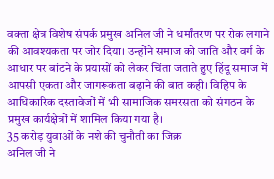वक्ता क्षेत्र विशेष संपर्क प्रमुख अनिल जी ने धर्मांतरण पर रोक लगाने की आवश्यकता पर जोर दिया। उन्होंने समाज को जाति और वर्ग के आधार पर बांटने के प्रयासों को लेकर चिंता जताते हुए हिंदू समाज में आपसी एकता और जागरूकता बढ़ाने की बात कही। विहिप के आधिकारिक दस्तावेजों में भी सामाजिक समरसता को संगठन के प्रमुख कार्यक्षेत्रों में शामिल किया गया है।
35 करोड़ युवाओं के नशे की चुनौती का जिक्र
अनिल जी ने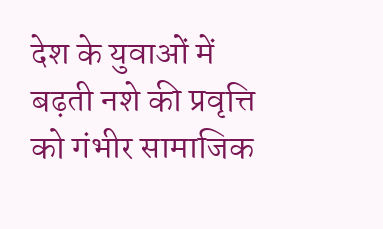देश के युवाओं में बढ़ती नशे की प्रवृत्ति को गंभीर सामाजिक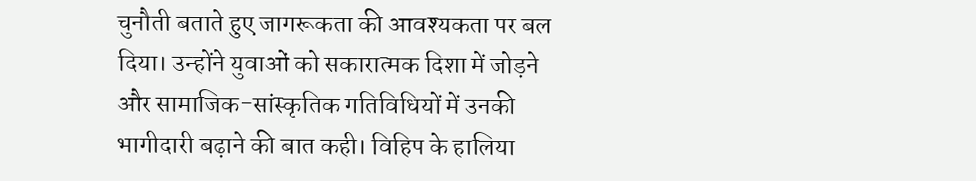चुनौती बताते हुए जागरूकता की आवश्यकता पर बल दिया। उन्होंने युवाओं को सकारात्मक दिशा में जोड़ने और सामाजिक-सांस्कृतिक गतिविधियों में उनकी भागीदारी बढ़ाने की बात कही। विहिप के हालिया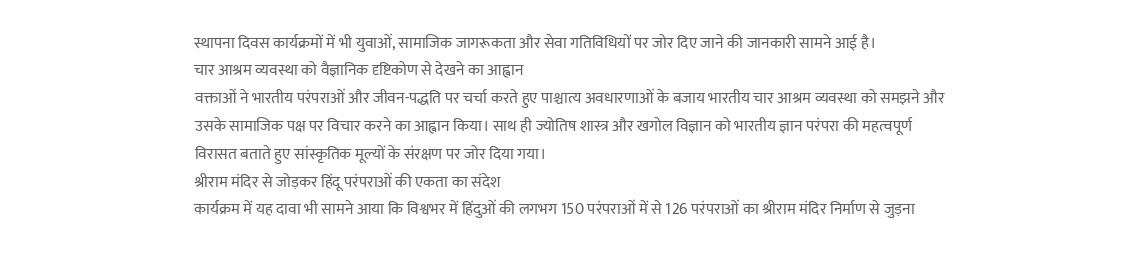स्थापना दिवस कार्यक्रमों में भी युवाओं, सामाजिक जागरूकता और सेवा गतिविधियों पर जोर दिए जाने की जानकारी सामने आई है।
चार आश्रम व्यवस्था को वैज्ञानिक दृष्टिकोण से देखने का आह्वान
वक्ताओं ने भारतीय परंपराओं और जीवन-पद्धति पर चर्चा करते हुए पाश्चात्य अवधारणाओं के बजाय भारतीय चार आश्रम व्यवस्था को समझने और उसके सामाजिक पक्ष पर विचार करने का आह्वान किया। साथ ही ज्योतिष शास्त्र और खगोल विज्ञान को भारतीय ज्ञान परंपरा की महत्वपूर्ण विरासत बताते हुए सांस्कृतिक मूल्यों के संरक्षण पर जोर दिया गया।
श्रीराम मंदिर से जोड़कर हिंदू परंपराओं की एकता का संदेश
कार्यक्रम में यह दावा भी सामने आया कि विश्वभर में हिंदुओं की लगभग 150 परंपराओं में से 126 परंपराओं का श्रीराम मंदिर निर्माण से जुड़ना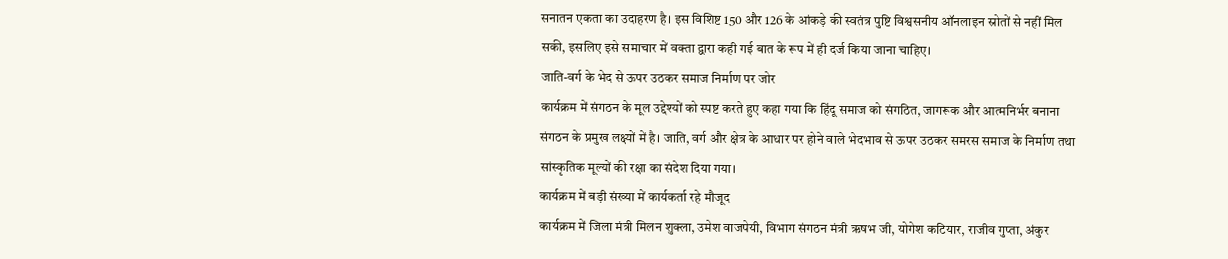सनातन एकता का उदाहरण है। इस विशिष्ट 150 और 126 के आंकड़े की स्वतंत्र पुष्टि विश्वसनीय ऑनलाइन स्रोतों से नहीं मिल सकी, इसलिए इसे समाचार में वक्ता द्वारा कही गई बात के रूप में ही दर्ज किया जाना चाहिए।
जाति-वर्ग के भेद से ऊपर उठकर समाज निर्माण पर जोर
कार्यक्रम में संगठन के मूल उद्देश्यों को स्पष्ट करते हुए कहा गया कि हिंदू समाज को संगठित, जागरूक और आत्मनिर्भर बनाना संगठन के प्रमुख लक्ष्यों में है। जाति, वर्ग और क्षेत्र के आधार पर होने वाले भेदभाव से ऊपर उठकर समरस समाज के निर्माण तथा सांस्कृतिक मूल्यों की रक्षा का संदेश दिया गया।
कार्यक्रम में बड़ी संख्या में कार्यकर्ता रहे मौजूद
कार्यक्रम में जिला मंत्री मिलन शुक्ला, उमेश वाजपेयी, विभाग संगठन मंत्री ऋषभ जी, योगेश कटियार, राजीव गुप्ता, अंकुर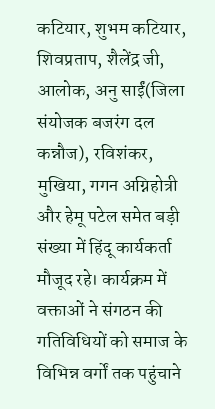कटियार, शुभम कटियार, शिवप्रताप, शैलेंद्र जी, आलोक, अनु साईं(जिला संयोजक बजरंग दल कन्नौज), रविशंकर, मुखिया, गगन अग्निहोत्री और हेमू पटेल समेत बड़ी संख्या में हिंदू कार्यकर्ता मौजूद रहे। कार्यक्रम में वक्ताओं ने संगठन की गतिविधियों को समाज के विभिन्न वर्गों तक पहुंचाने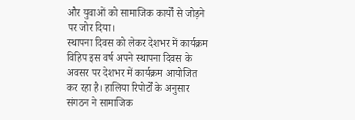और युवाओं को सामाजिक कार्यों से जोड़ने पर जोर दिया।
स्थापना दिवस को लेकर देशभर में कार्यक्रम
विहिप इस वर्ष अपने स्थापना दिवस के अवसर पर देशभर में कार्यक्रम आयोजित कर रहा है। हालिया रिपोर्टों के अनुसार संगठन ने सामाजिक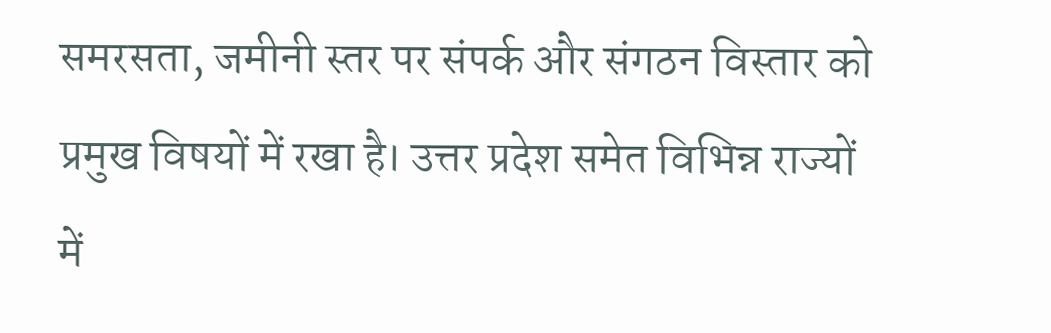समरसता, जमीनी स्तर पर संपर्क और संगठन विस्तार को प्रमुख विषयों में रखा है। उत्तर प्रदेश समेत विभिन्न राज्यों में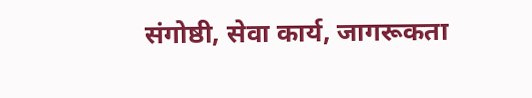संगोष्ठी, सेवा कार्य, जागरूकता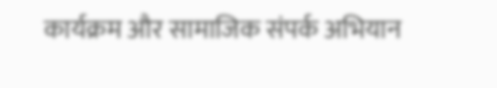कार्यक्रम और सामाजिक संपर्क अभियान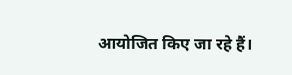आयोजित किए जा रहे हैं।